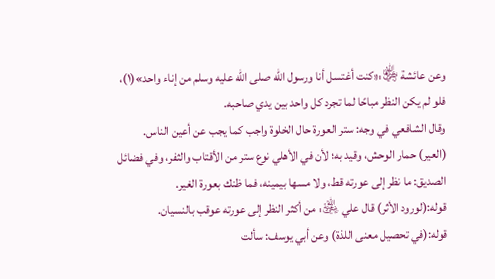وعن عائشة ﵂:«كنت أغتسل أنا ورسول الله صلى الله عليه وسلم من إناء واحد»(١)، فلو لم يكن النظر مباحًا لما تجرد كل واحد بين يدي صاحبه.
وقال الشافعي في وجه: ستر العورة حال الخلوة واجب كما يجب عن أعين الناس.
(العير) حمار الوحش، وقيد به؛ لأن في الأهلي نوع ستر من الأقتاب والثفر، وفي فضائل الصديق: ما نظر إلى عورته قط، ولا مسها بيمينه، فما ظنك بعورة الغير.
قوله:(لورود الأثر) قال علي ﵁: من أكثر النظر إلى عورته عوقب بالنسيان.
قوله:(في تحصيل معنى اللذة) وعن أبي يوسف: سألت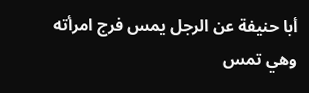أبا حنيفة عن الرجل يمس فرج امرأته وهي تمس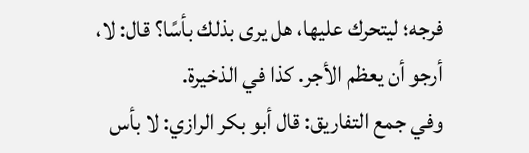فرجه؛ ليتحرك عليها، هل يرى بذلك بأسًا؟ قال: لا، أرجو أن يعظم الأجر. كذا في الذخيرة.
وفي جمع التفاريق: قال أبو بكر الرازي: لا بأس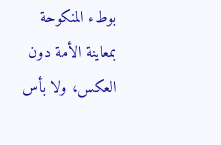بوطء المنكوحة بمعاينة الأمة دون العكس، ولا بأس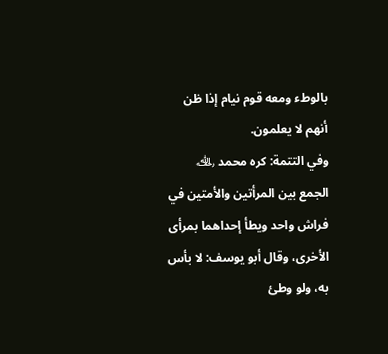بالوطء ومعه قوم نيام إذا ظن أنهم لا يعلمون.
وفي التتمة: كره محمد ﵀ الجمع بين المرأتين والأمتين في فراش واحد ويطأ إحداهما بمرأى الأخرى، وقال أبو يوسف: لا بأس به، ولو وطئ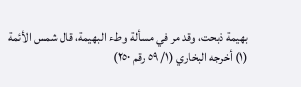بهيمة ذبحت، وقد مر في مسألة وطء البهيمة، قال شمس الأئمة
(١) أخرجه البخاري (١/ ٥٩ رقم ٢٥٠)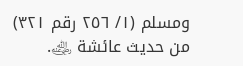ومسلم (١/ ٢٥٦ رقم ٣٢١) من حديث عائشة ﵁.